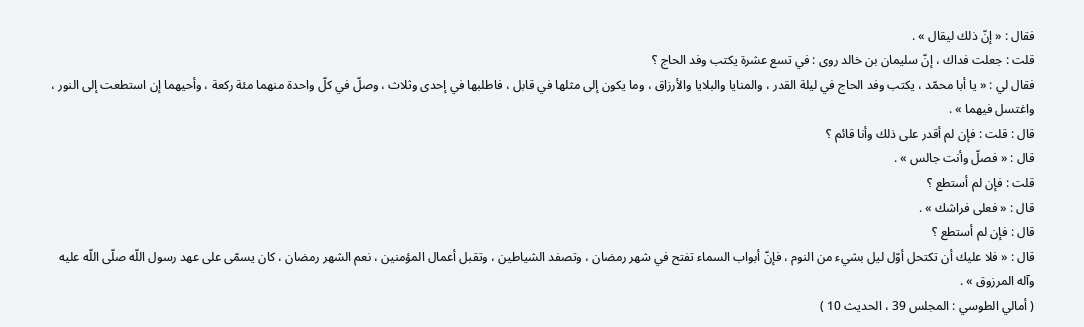فقال : « إنّ ذلك ليقال » .
قلت : جعلت فداك ، إنّ سليمان بن خالد روى : في تسع عشرة يكتب وفد الحاج ؟
فقال لي : « يا أبا محمّد ، يكتب وفد الحاج في ليلة القدر ، والمنايا والبلايا والأرزاق ، وما يكون إلى مثلها في قابل ، فاطلبها في إحدى وثلاث ، وصلّ في كلّ واحدة منهما مئة ركعة ، وأحيهما إن استطعت إلى النور ، واغتسل فيهما » .
قال : قلت : فإن لم أقدر على ذلك وأنا قائم ؟
قال : « فصلّ وأنت جالس » .
قلت : فإن لم أستطع ؟
قال : « فعلى فراشك » .
قال : فإن لم أستطع ؟
قال : « فلا عليك أن تكتحل أوّل ليل بشيء من النوم ، فإنّ أبواب السماء تفتح في شهر رمضان ، وتصفد الشياطين ، وتقبل أعمال المؤمنين ، نعم الشهر رمضان ، كان يسمّى على عهد رسول اللّه صلّى اللّه عليه وآله المرزوق » .
( أمالي الطوسي : المجلس 39 ، الحديث 10 )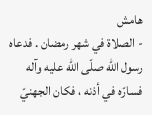هامش
- الصلاة في شهر رمضان . فدعاه رسول اللّه صلّى اللّه عليه وآله فسارّه في أذنه ، فكان الجهنيّ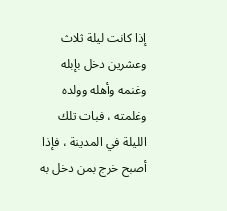إذا كانت ليلة ثلاث وعشرين دخل بإبله وغنمه وأهله وولده وغلمته ، فبات تلك الليلة في المدينة ، فإذا أصبح خرج بمن دخل به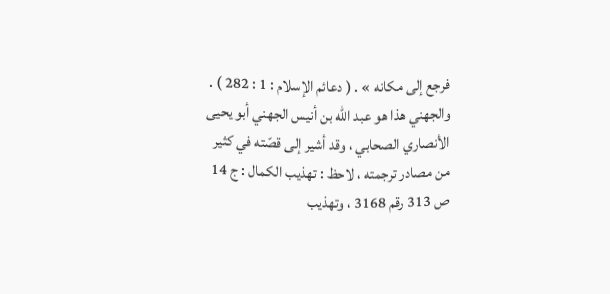فرجع إلى مكانه » . ( دعائم الإسلام : 1 : 282 ) .
والجهني هذا هو عبد اللّه بن أنيس الجهني أبو يحيى الأنصاري الصحابي ، وقد أشير إلى قصّته في كثير من مصادر ترجمته ، لاحظ : تهذيب الكمال : ج 14 ص 313 رقم 3168 ، وتهذيب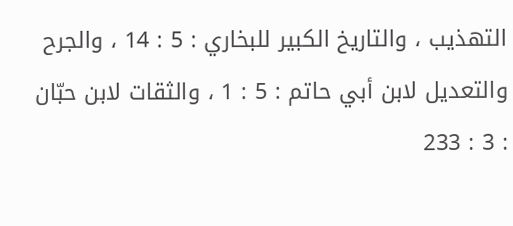التهذيب ، والتاريخ الكبير للبخاري : 5 : 14 ، والجرح والتعديل لابن أبي حاتم : 5 : 1 ، والثقات لابن حبّان : 3 : 233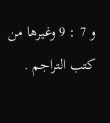و 7 : 9 وغيرها من كتب التراجم .